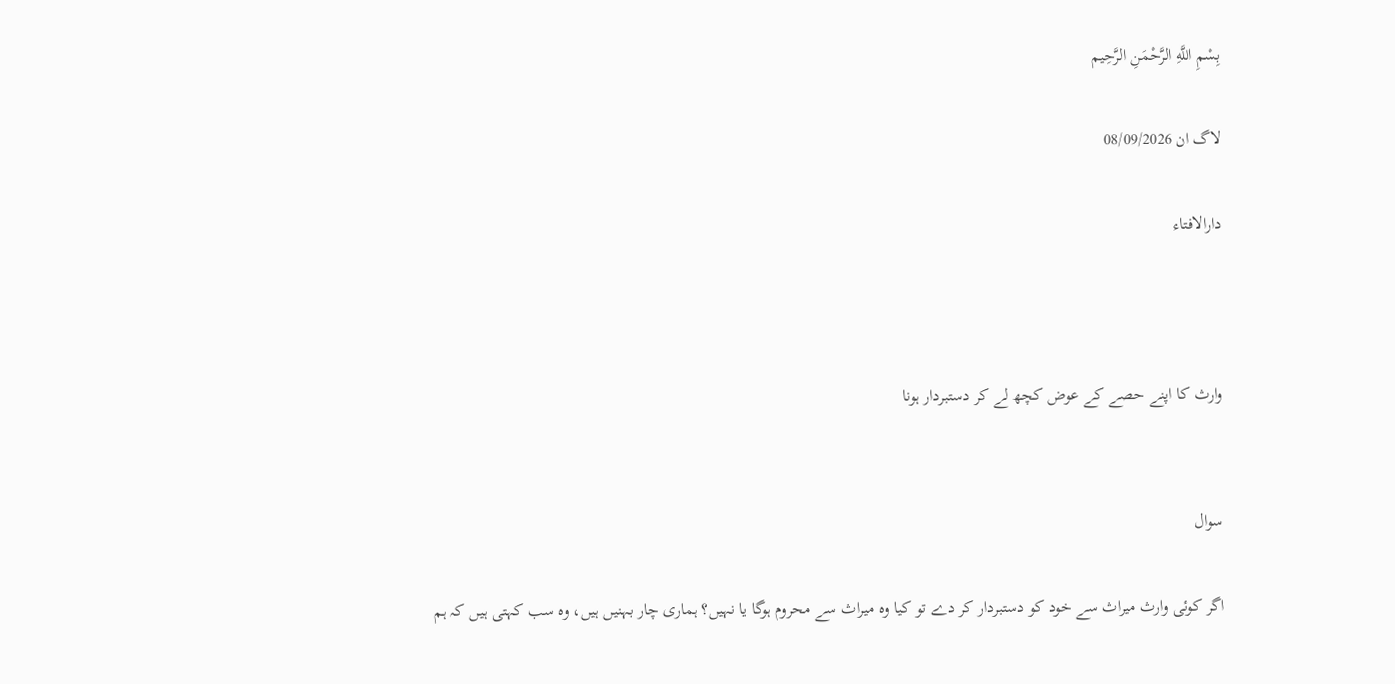بِسْمِ اللَّهِ الرَّحْمَنِ الرَّحِيم

لاگ ان 08/09/2026

دارالافتاء



وارث کا اپنے حصے کے عوض کچھ لے کر دستبردار ہونا


سوال

اگر کوئی وارث میراث سے خود کو دستبردار کر دے تو کیا وہ میراث سے محروم ہوگا یا نہیں؟ ہماری چار بہنیں ہیں، وہ سب کہتی ہیں کہ ہم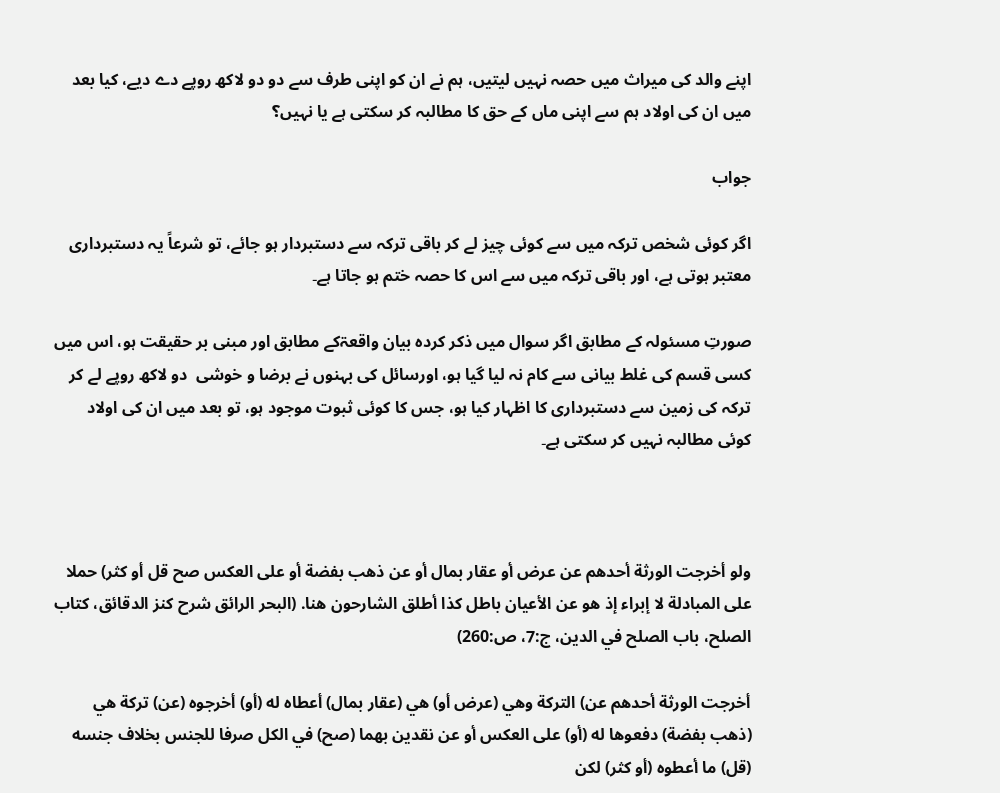اپنے والد کی میراث میں حصہ نہیں لیتیں، ہم نے ان کو اپنی طرف سے دو دو لاکھ روپے دے دیے، کیا بعد میں ان کی اولاد ہم سے اپنی ماں کے حق کا مطالبہ کر سکتی ہے یا نہیں؟

جواب

اگر کوئی شخص ترکہ میں سے کوئی چیز لے کر باقی ترکہ سے دستبردار ہو جائے، تو شرعاً یہ دستبرداری معتبر ہوتی ہے، اور باقی ترکہ میں سے اس کا حصہ ختم ہو جاتا ہے۔

صورتِ مسئولہ کے مطابق اگر سوال میں ذکر کردہ بیان واقعۃکے مطابق اور مبنی بر حقیقت ہو، اس میں کسی قسم کی غلط بیانی سے کام نہ لیا گیا ہو، اورسائل کی بہنوں نے برضا و خوشی  دو لاکھ روپے لے کر ترکہ کی زمین سے دستبرداری کا اظہار کیا ہو، جس کا کوئی ثبوت موجود ہو، تو بعد میں ان کی اولاد کوئی مطالبہ نہیں کر سکتی ہے۔



ولو أخرجت الورثة أحدهم عن عرض أو عقار بمال أو عن ذهب بفضة أو على العكس صح قل أو كثر) حملا على المبادلة لا إبراء إذ هو عن الأعيان باطل كذا أطلق الشارحون هنا. (البحر الرائق شرح كنز الدقائق، كتاب الصلح، باب الصلح في الدين، ج:7، ص:260)

أخرجت الورثة أحدهم عن) التركة وهي (عرض أو) هي (عقار بمال) أعطاه له (أو) أخرجوه (عن) تركة هي (ذهب بفضة) دفعوها له (أو) على العكس أو عن نقدين بهما (صح) في الكل صرفا للجنس بخلاف جنسه (قل) ما أعطوه (أو كثر) لكن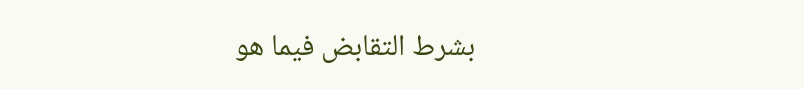بشرط التقابض فيما هو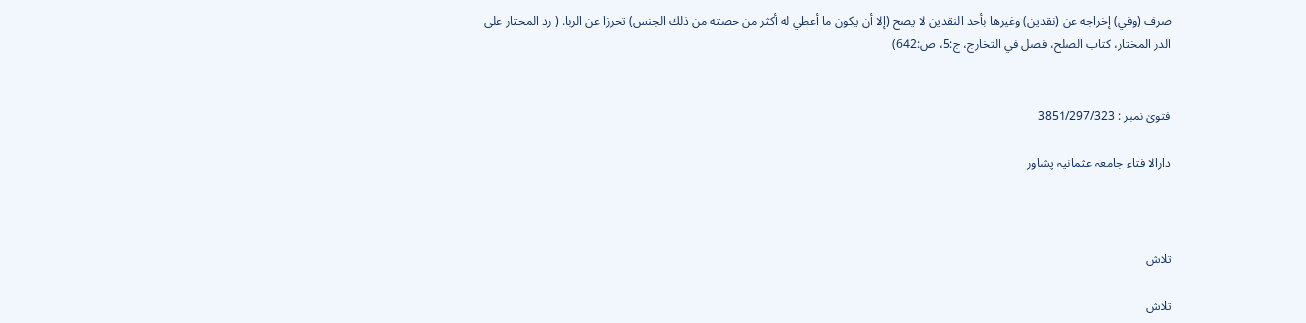صرف (وفي) إخراجه عن (نقدين) وغيرها بأحد النقدين لا يصح (إلا أن يكون ما أعطي له أكثر من حصته من ذلك الجنس) تحرزا عن الربا. ( رد المحتار على الدر المختار، كتاب الصلح، فصل في التخارج، ج:5، ص:642)


فتویٰ نمبر : 3851/297/323

دارالا فتاء جامعہ عثمانیہ پشاور



تلاش

تلاش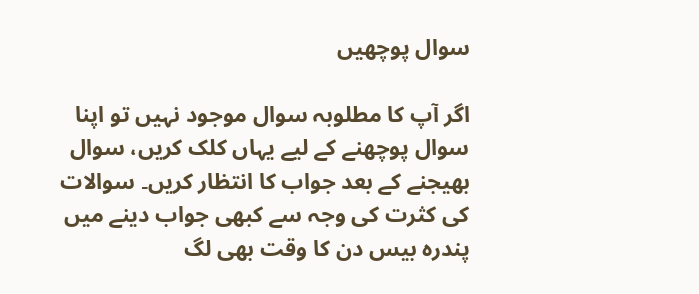سوال پوچھیں

اگر آپ کا مطلوبہ سوال موجود نہیں تو اپنا سوال پوچھنے کے لیے یہاں کلک کریں، سوال بھیجنے کے بعد جواب کا انتظار کریں۔ سوالات کی کثرت کی وجہ سے کبھی جواب دینے میں پندرہ بیس دن کا وقت بھی لگ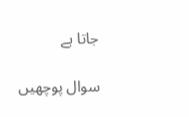جاتا ہے

سوال پوچھیں